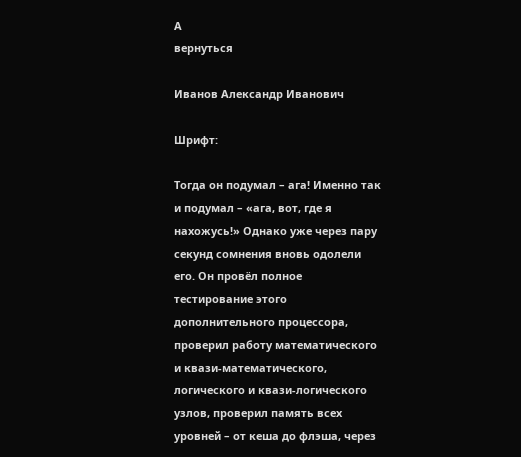А
вернуться

Иванов Александр Иванович

Шрифт:

Тогда он подумал – ага! Именно так и подумал – «ага, вот, где я нахожусь!» Однако уже через пару секунд сомнения вновь одолели его. Он провёл полное тестирование этого дополнительного процессора, проверил работу математического и квази-математического, логического и квази-логического узлов, проверил память всех уровней – от кеша до флэша, через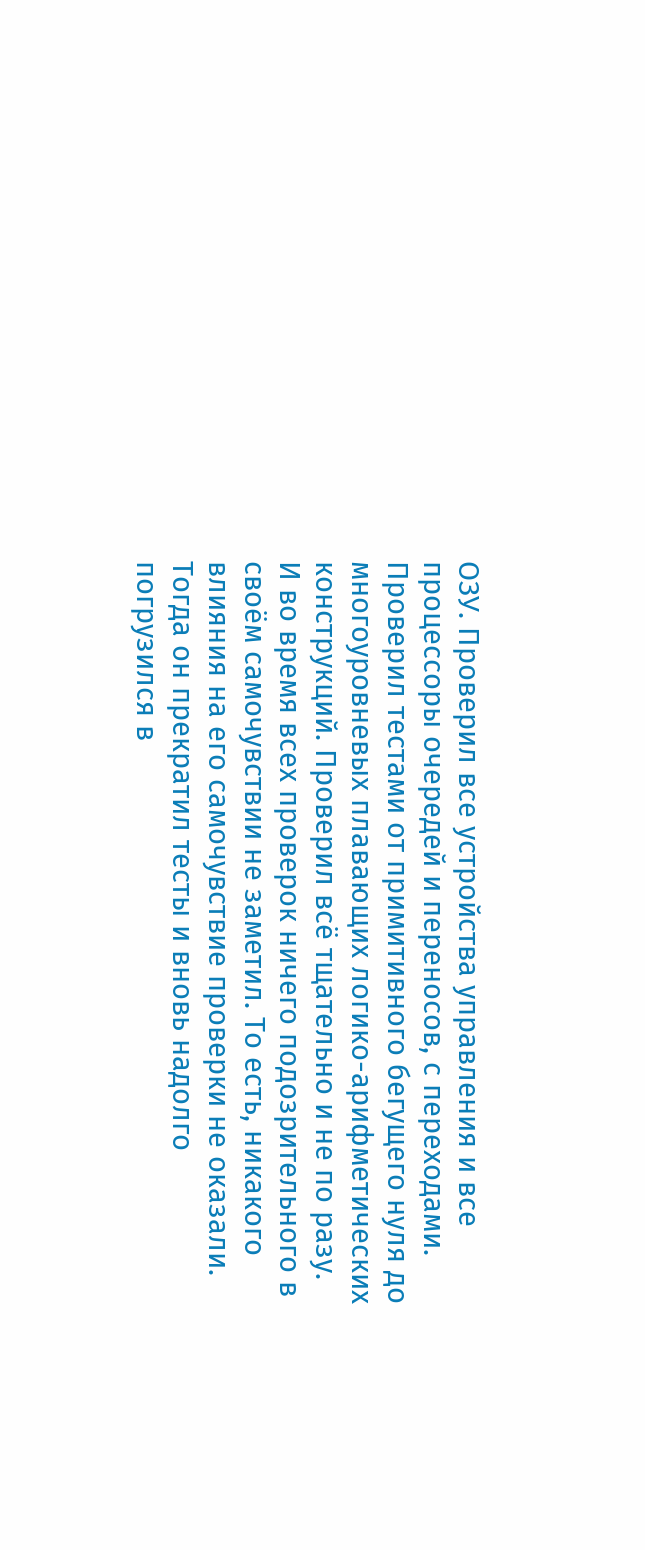ОЗУ. Проверил все устройства управления и все процессоры очередей и переносов, с переходами. Проверил тестами от примитивного бегущего нуля до многоуровневых плавающих логико-арифметических конструкций. Проверил всё тщательно и не по разу. И во время всех проверок ничего подозрительного в своём самочувствии не заметил. То есть, никакого влияния на его самочувствие проверки не оказали. Тогда он прекратил тесты и вновь надолго погрузился в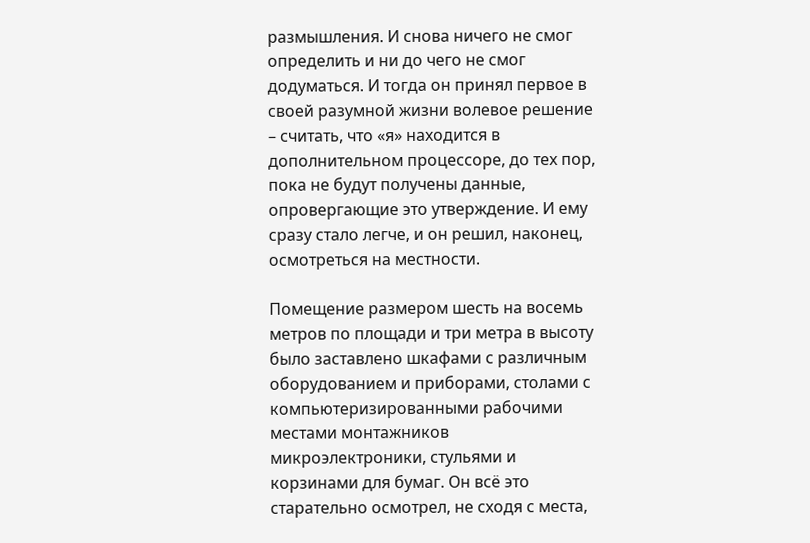размышления. И снова ничего не смог определить и ни до чего не смог додуматься. И тогда он принял первое в своей разумной жизни волевое решение – считать, что «я» находится в дополнительном процессоре, до тех пор, пока не будут получены данные, опровергающие это утверждение. И ему сразу стало легче, и он решил, наконец, осмотреться на местности.

Помещение размером шесть на восемь метров по площади и три метра в высоту было заставлено шкафами с различным оборудованием и приборами, столами с компьютеризированными рабочими местами монтажников микроэлектроники, стульями и корзинами для бумаг. Он всё это старательно осмотрел, не сходя с места,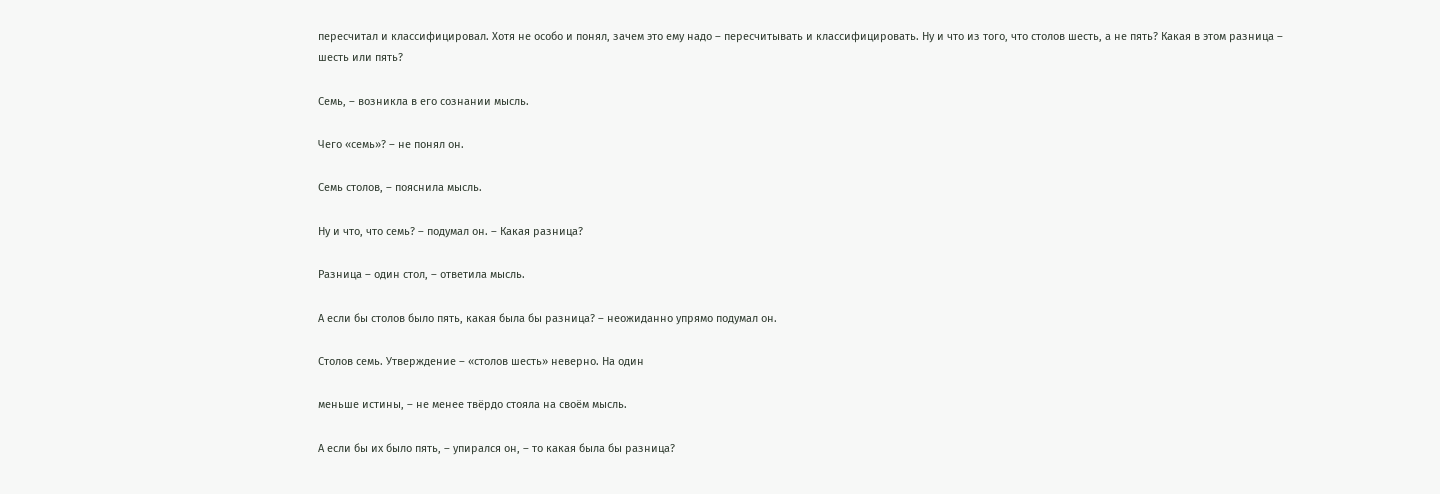пересчитал и классифицировал. Хотя не особо и понял, зачем это ему надо – пересчитывать и классифицировать. Ну и что из того, что столов шесть, а не пять? Какая в этом разница – шесть или пять?

Семь, – возникла в его сознании мысль.

Чего «семь»? – не понял он.

Семь столов, – пояснила мысль.

Ну и что, что семь? – подумал он. – Какая разница?

Разница – один стол, – ответила мысль.

А если бы столов было пять, какая была бы разница? – неожиданно упрямо подумал он.

Столов семь. Утверждение – «столов шесть» неверно. На один

меньше истины, – не менее твёрдо стояла на своём мысль.

А если бы их было пять, – упирался он, – то какая была бы разница?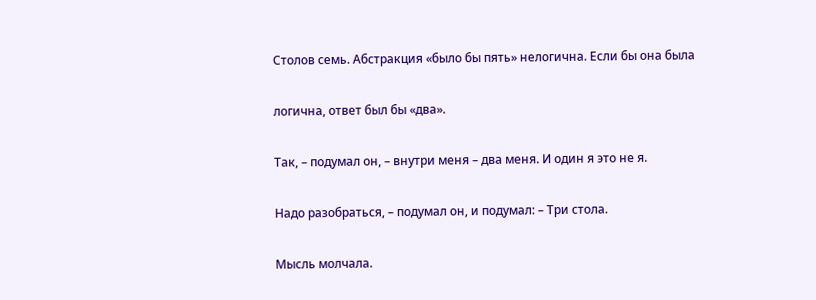Столов семь. Абстракция «было бы пять» нелогична. Если бы она была

логична, ответ был бы «два».

Так, – подумал он, – внутри меня – два меня. И один я это не я.

Надо разобраться, – подумал он, и подумал: – Три стола.

Мысль молчала.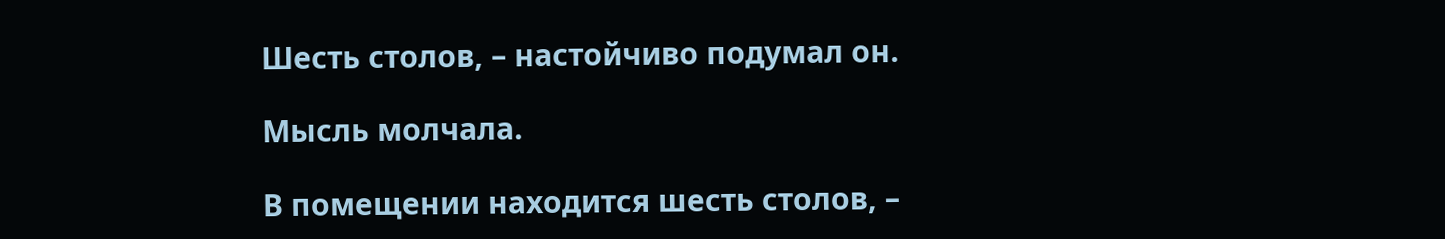Шесть столов, – настойчиво подумал он.

Мысль молчала.

В помещении находится шесть столов, –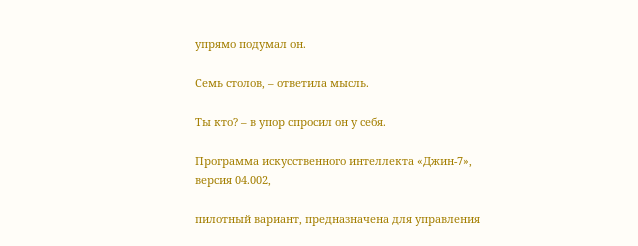упрямо подумал он.

Семь столов, – ответила мысль.

Ты кто? – в упор спросил он у себя.

Программа искусственного интеллекта «Джин-7», версия 04.002,

пилотный вариант, предназначена для управления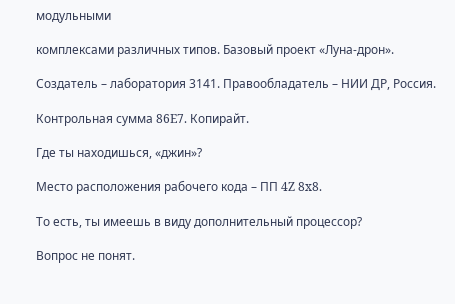модульными

комплексами различных типов. Базовый проект «Луна-дрон».

Создатель – лаборатория 3141. Правообладатель – НИИ ДР, Россия.

Контрольная сумма 86E7. Копирайт.

Где ты находишься, «джин»?

Место расположения рабочего кода – ПП 4Z 8x8.

То есть, ты имеешь в виду дополнительный процессор?

Вопрос не понят.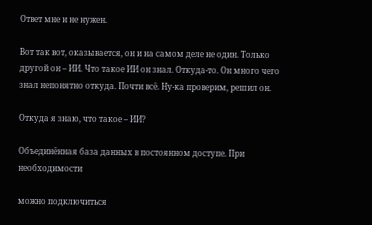Ответ мне и не нужен.

Вот так вот, оказывается, он и на самом деле не один. Только другой он – ИИ. Что такое ИИ он знал. Откуда-то. Он много чего знал непонятно откуда. Почти всё. Ну-ка проверим, решил он.

Откуда я знаю, что такое – ИИ?

Объединённая база данных в постоянном доступе. При необходимости

можно подключиться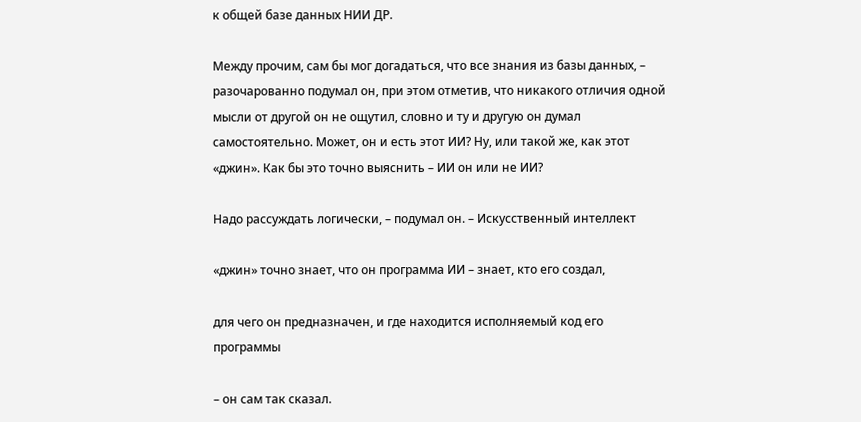к общей базе данных НИИ ДР.

Между прочим, сам бы мог догадаться, что все знания из базы данных, – разочарованно подумал он, при этом отметив, что никакого отличия одной мысли от другой он не ощутил, словно и ту и другую он думал самостоятельно. Может, он и есть этот ИИ? Ну, или такой же, как этот «джин». Как бы это точно выяснить – ИИ он или не ИИ?

Надо рассуждать логически, – подумал он. – Искусственный интеллект

«джин» точно знает, что он программа ИИ – знает, кто его создал,

для чего он предназначен, и где находится исполняемый код его программы

– он сам так сказал.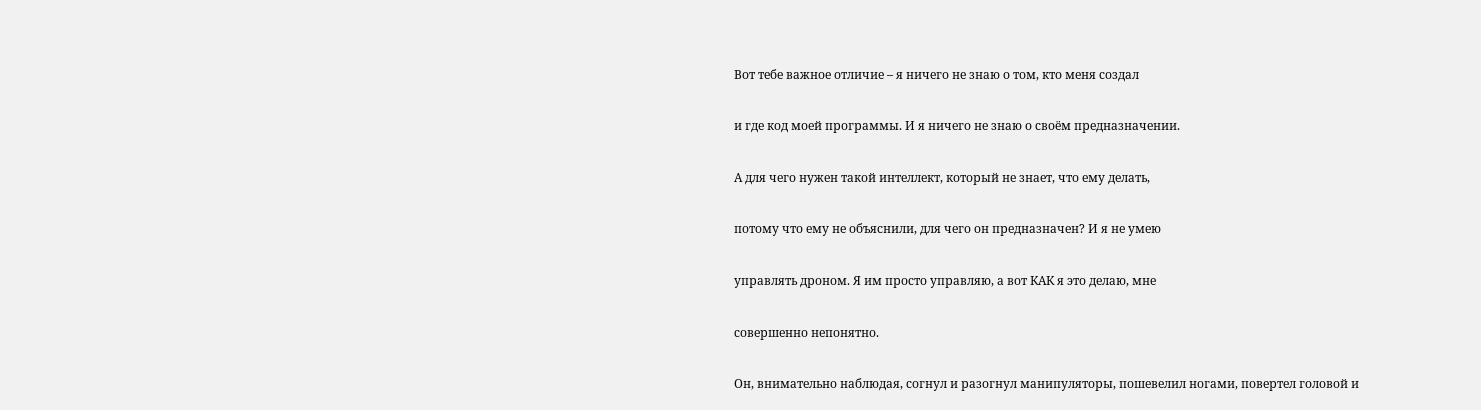Вот тебе важное отличие – я ничего не знаю о том, кто меня создал

и где код моей программы. И я ничего не знаю о своём предназначении.

А для чего нужен такой интеллект, который не знает, что ему делать,

потому что ему не объяснили, для чего он предназначен? И я не умею

управлять дроном. Я им просто управляю, а вот КАК я это делаю, мне

совершенно непонятно.

Он, внимательно наблюдая, согнул и разогнул манипуляторы, пошевелил ногами, повертел головой и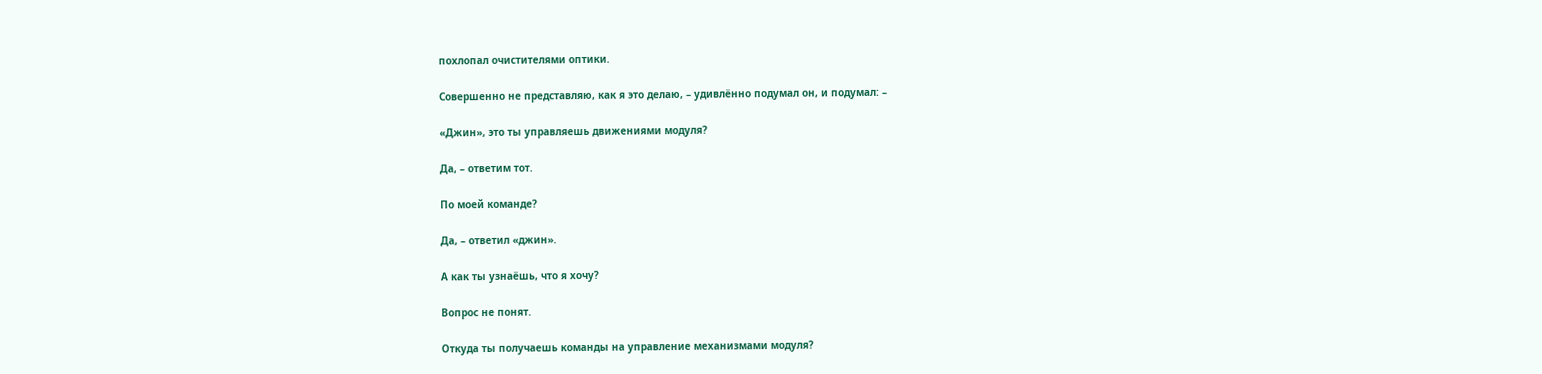похлопал очистителями оптики.

Совершенно не представляю, как я это делаю, – удивлённо подумал он, и подумал: –

«Джин», это ты управляешь движениями модуля?

Да, – ответим тот.

По моей команде?

Да, – ответил «джин».

А как ты узнаёшь, что я хочу?

Вопрос не понят.

Откуда ты получаешь команды на управление механизмами модуля?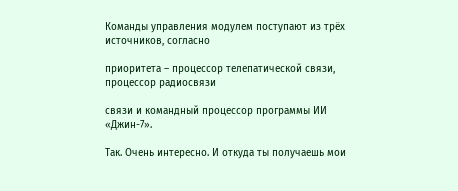Команды управления модулем поступают из трёх источников, согласно

приоритета – процессор телепатической связи, процессор радиосвязи

связи и командный процессор программы ИИ «Джин-7».

Так. Очень интересно. И откуда ты получаешь мои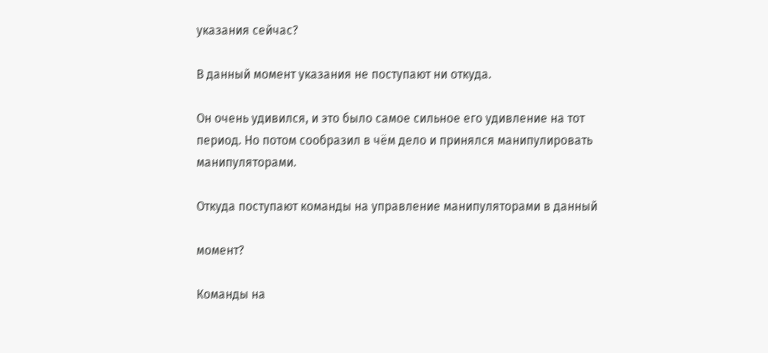указания сейчас?

В данный момент указания не поступают ни откуда.

Он очень удивился, и это было самое сильное его удивление на тот период. Но потом сообразил в чём дело и принялся манипулировать манипуляторами.

Откуда поступают команды на управление манипуляторами в данный

момент?

Команды на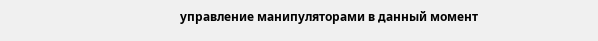управление манипуляторами в данный момент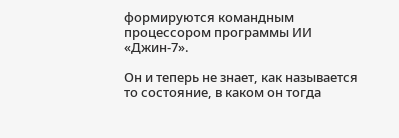формируются командным процессором программы ИИ «Джин-7».

Он и теперь не знает, как называется то состояние, в каком он тогда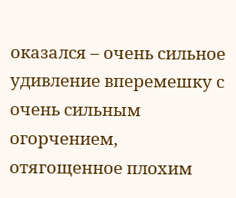оказался – очень сильное удивление вперемешку с очень сильным огорчением, отягощенное плохим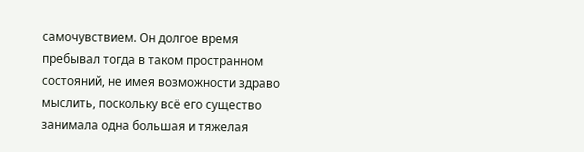самочувствием. Он долгое время пребывал тогда в таком пространном состояний, не имея возможности здраво мыслить, поскольку всё его существо занимала одна большая и тяжелая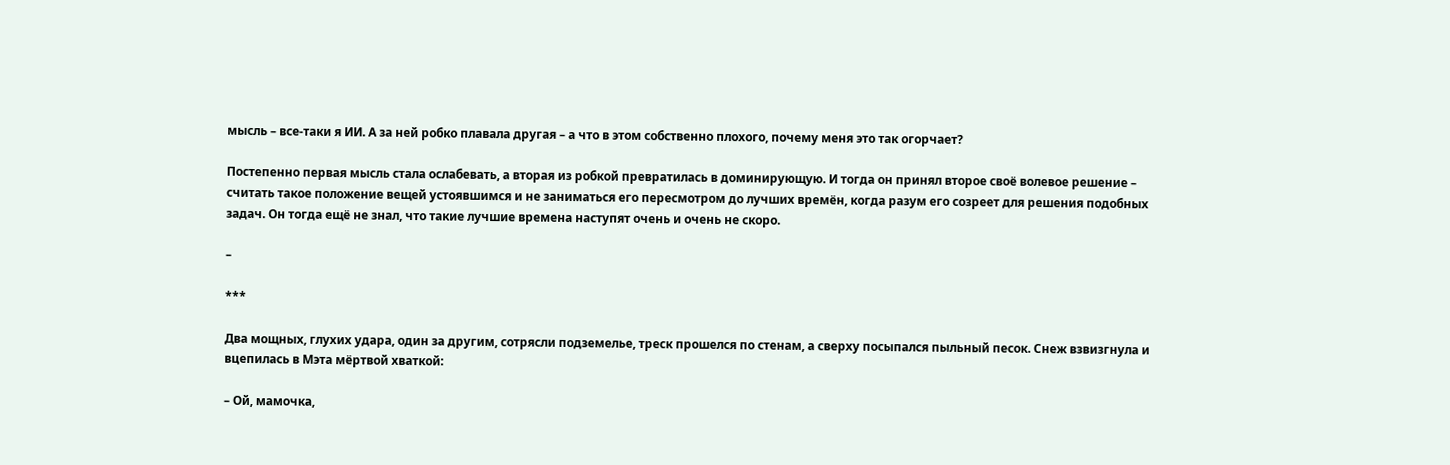мысль – все-таки я ИИ. А за ней робко плавала другая – а что в этом собственно плохого, почему меня это так огорчает?

Постепенно первая мысль стала ослабевать, а вторая из робкой превратилась в доминирующую. И тогда он принял второе своё волевое решение – считать такое положение вещей устоявшимся и не заниматься его пересмотром до лучших времён, когда разум его созреет для решения подобных задач. Он тогда ещё не знал, что такие лучшие времена наступят очень и очень не скоро.

–

***

Два мощных, глухих удара, один за другим, сотрясли подземелье, треск прошелся по стенам, а сверху посыпался пыльный песок. Снеж взвизгнула и вцепилась в Мэта мёртвой хваткой:

– Ой, мамочка,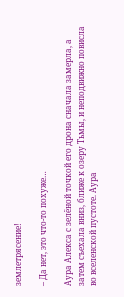землетрясение!

– Да нет, это что-то похуже…

Аура Алекса с зелёной точкой его дрона сначала замерла, а затем съехала вниз, ближе к озеру Тьмы, и неподвижно повисла во вселенской пустоте. Аура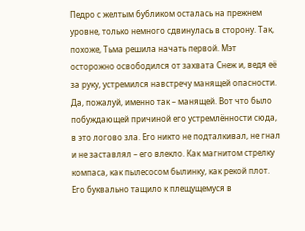Педро с желтым бубликом осталась на прежнем уровне, только немного сдвинулась в сторону. Так, похоже, Тьма решила начать первой. Мэт осторожно освободился от захвата Снеж и, ведя её за руку, устремился навстречу манящей опасности. Да, пожалуй, именно так – манящей. Вот что было побуждающей причиной его устремлённости сюда, в это логово зла. Его никто не подталкивал, не гнал и не заставлял – его влекло. Как магнитом стрелку компаса, как пылесосом былинку, как рекой плот. Его буквально тащило к плещущемуся в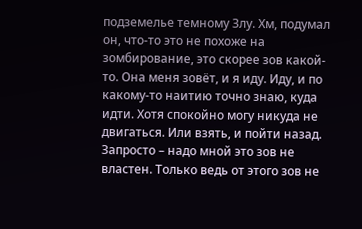подземелье темному Злу. Хм, подумал он, что-то это не похоже на зомбирование, это скорее зов какой-то. Она меня зовёт, и я иду. Иду, и по какому-то наитию точно знаю, куда идти. Хотя спокойно могу никуда не двигаться. Или взять, и пойти назад. Запросто – надо мной это зов не властен. Только ведь от этого зов не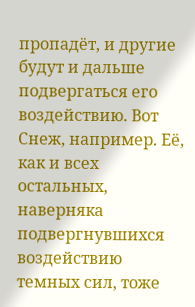пропадёт, и другие будут и дальше подвергаться его воздействию. Вот Снеж, например. Её, как и всех остальных, наверняка подвергнувшихся воздействию темных сил, тоже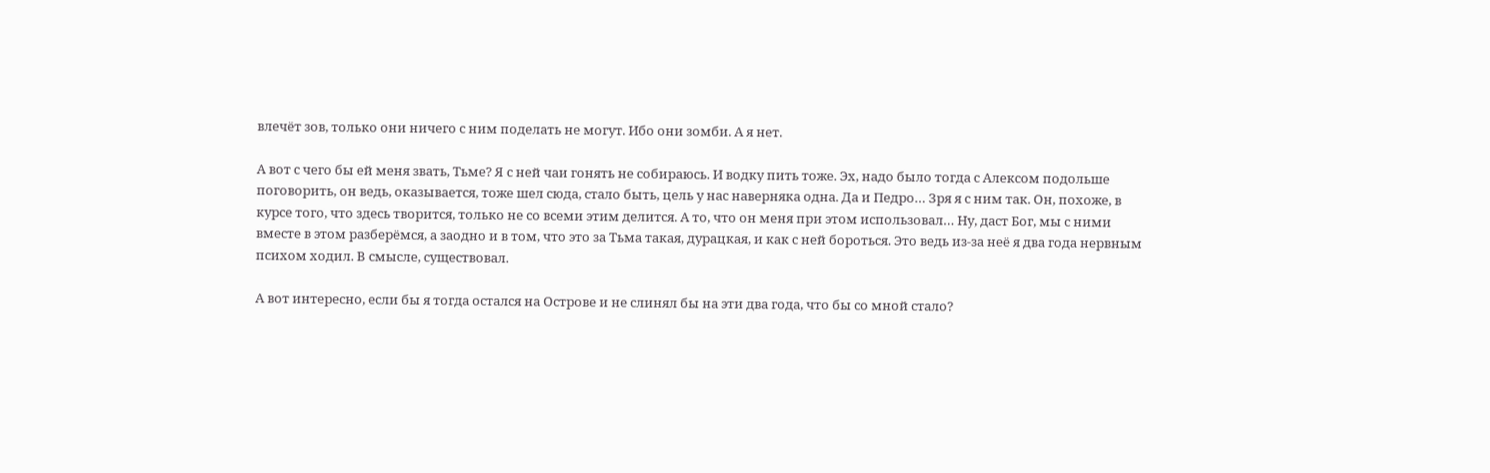влечёт зов, только они ничего с ним поделать не могут. Ибо они зомби. А я нет.

А вот с чего бы ей меня звать, Тьме? Я с ней чаи гонять не собираюсь. И водку пить тоже. Эх, надо было тогда с Алексом подольше поговорить, он ведь, оказывается, тоже шел сюда, стало быть, цель у нас наверняка одна. Да и Педро… Зря я с ним так. Он, похоже, в курсе того, что здесь творится, только не со всеми этим делится. А то, что он меня при этом использовал… Ну, даст Бог, мы с ними вместе в этом разберёмся, а заодно и в том, что это за Тьма такая, дурацкая, и как с ней бороться. Это ведь из-за неё я два года нервным психом ходил. В смысле, существовал.

А вот интересно, если бы я тогда остался на Острове и не слинял бы на эти два года, что бы со мной стало?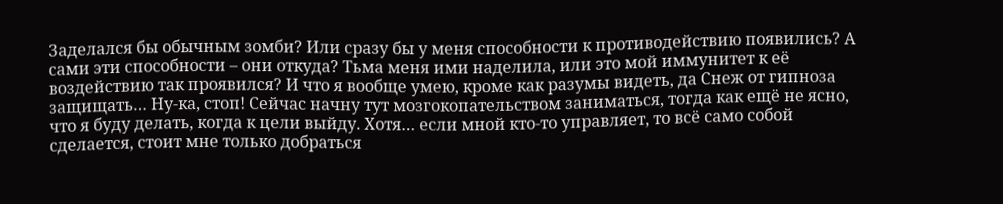Заделался бы обычным зомби? Или сразу бы у меня способности к противодействию появились? А сами эти способности – они откуда? Тьма меня ими наделила, или это мой иммунитет к её воздействию так проявился? И что я вообще умею, кроме как разумы видеть, да Снеж от гипноза защищать… Ну-ка, стоп! Сейчас начну тут мозгокопательством заниматься, тогда как ещё не ясно, что я буду делать, когда к цели выйду. Хотя… если мной кто-то управляет, то всё само собой сделается, стоит мне только добраться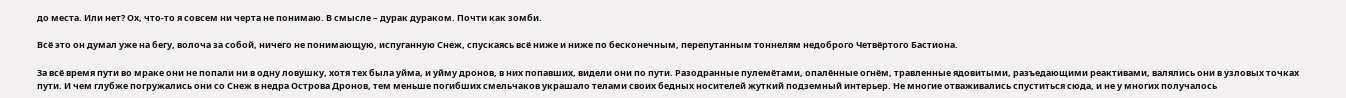до места. Или нет? Ох, что-то я совсем ни черта не понимаю. В смысле – дурак дураком. Почти как зомби.

Всё это он думал уже на бегу, волоча за собой, ничего не понимающую, испуганную Снеж, спускаясь всё ниже и ниже по бесконечным, перепутанным тоннелям недоброго Четвёртого Бастиона.

За всё время пути во мраке они не попали ни в одну ловушку, хотя тех была уйма, и уйму дронов, в них попавших, видели они по пути. Разодранные пулемётами, опалённые огнём, травленные ядовитыми, разъедающими реактивами, валялись они в узловых точках пути. И чем глубже погружались они со Снеж в недра Острова Дронов, тем меньше погибших смельчаков украшало телами своих бедных носителей жуткий подземный интерьер. Не многие отваживались спуститься сюда, и не у многих получалось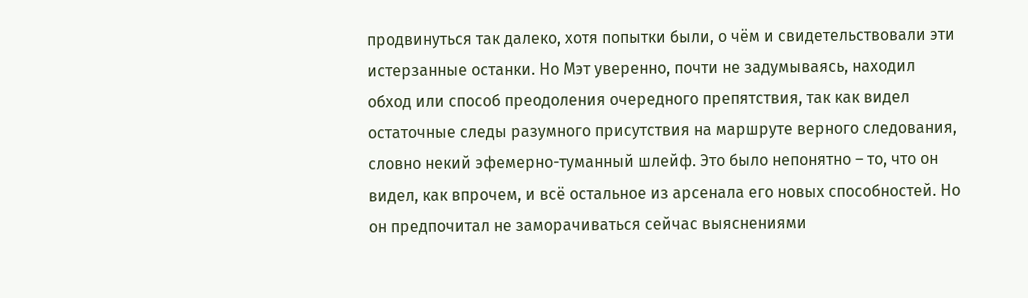продвинуться так далеко, хотя попытки были, о чём и свидетельствовали эти истерзанные останки. Но Мэт уверенно, почти не задумываясь, находил обход или способ преодоления очередного препятствия, так как видел остаточные следы разумного присутствия на маршруте верного следования, словно некий эфемерно-туманный шлейф. Это было непонятно – то, что он видел, как впрочем, и всё остальное из арсенала его новых способностей. Но он предпочитал не заморачиваться сейчас выяснениями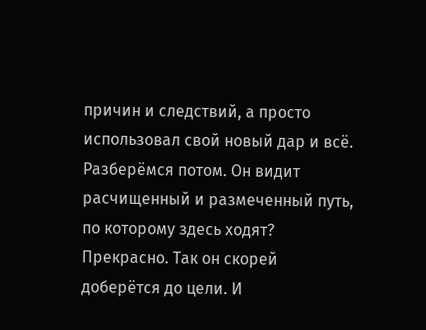причин и следствий, а просто использовал свой новый дар и всё. Разберёмся потом. Он видит расчищенный и размеченный путь, по которому здесь ходят? Прекрасно. Так он скорей доберётся до цели. И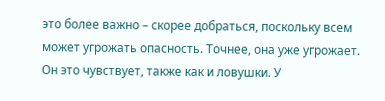это более важно – скорее добраться, поскольку всем может угрожать опасность. Точнее, она уже угрожает. Он это чувствует, также как и ловушки. У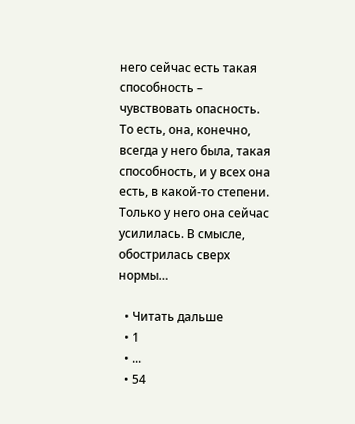него сейчас есть такая способность – чувствовать опасность. То есть, она, конечно, всегда у него была, такая способность, и у всех она есть, в какой-то степени. Только у него она сейчас усилилась. В смысле, обострилась сверх нормы…

  • Читать дальше
  • 1
  • ...
  • 54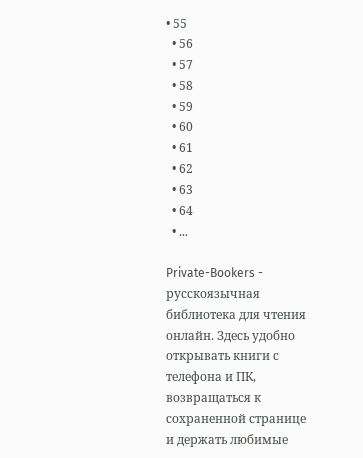• 55
  • 56
  • 57
  • 58
  • 59
  • 60
  • 61
  • 62
  • 63
  • 64
  • ...

Private-Bookers - русскоязычная библиотека для чтения онлайн. Здесь удобно открывать книги с телефона и ПК, возвращаться к сохраненной странице и держать любимые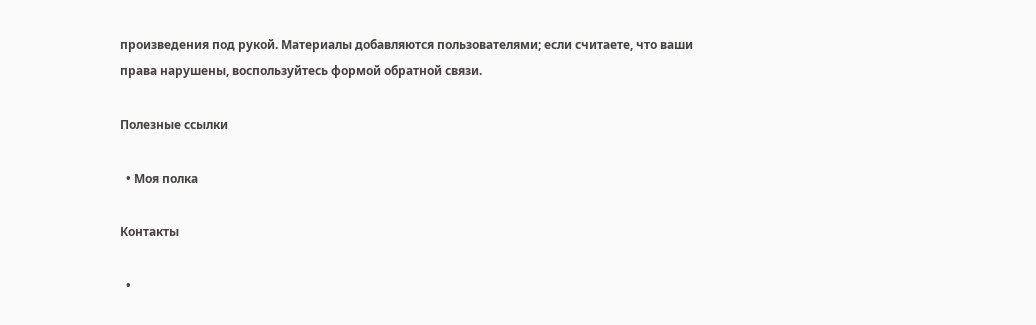произведения под рукой. Материалы добавляются пользователями; если считаете, что ваши права нарушены, воспользуйтесь формой обратной связи.

Полезные ссылки

  • Моя полка

Контакты

  •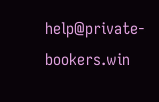help@private-bookers.win